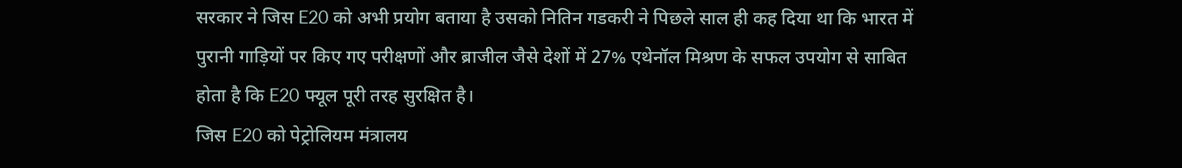सरकार ने जिस E20 को अभी प्रयोग बताया है उसको नितिन गडकरी ने पिछले साल ही कह दिया था कि भारत में पुरानी गाड़ियों पर किए गए परीक्षणों और ब्राजील जैसे देशों में 27% एथेनॉल मिश्रण के सफल उपयोग से साबित होता है कि E20 फ्यूल पूरी तरह सुरक्षित है।
जिस E20 को पेट्रोलियम मंत्रालय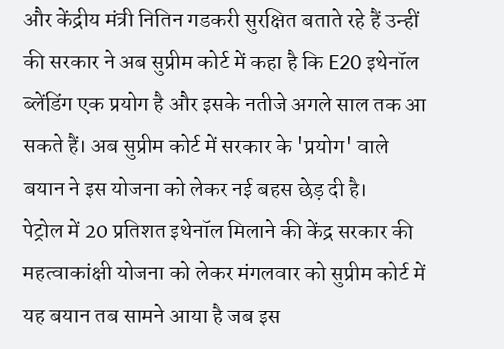और केंद्रीय मंत्री नितिन गडकरी सुरक्षित बताते रहे हैं उन्हीं की सरकार ने अब सुप्रीम कोर्ट में कहा है कि E20 इथेनॉल ब्लेंडिंग एक प्रयोग है और इसके नतीजे अगले साल तक आ सकते हैं। अब सुप्रीम कोर्ट में सरकार के 'प्रयोग' वाले बयान ने इस योजना को लेकर नई बहस छेड़ दी है।
पेट्रोल में 20 प्रतिशत इथेनॉल मिलाने की केंद्र सरकार की महत्वाकांक्षी योजना को लेकर मंगलवार को सुप्रीम कोर्ट में यह बयान तब सामने आया है जब इस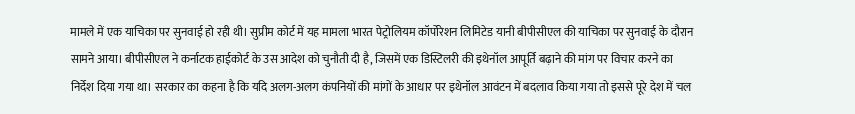मामले में एक याचिका पर सुनवाई हो रही थी। सुप्रीम कोर्ट में यह मामला भारत पेट्रोलियम कॉर्पोरेशन लिमिटेड यानी बीपीसीएल की याचिका पर सुनवाई के दौरान सामने आया। बीपीसीएल ने कर्नाटक हाईकोर्ट के उस आदेश को चुनौती दी है, जिसमें एक डिस्टिलरी की इथेनॉल आपूर्ति बढ़ाने की मांग पर विचार करने का निर्देश दिया गया था। सरकार का कहना है कि यदि अलग-अलग कंपनियों की मांगों के आधार पर इथेनॉल आवंटन में बदलाव किया गया तो इससे पूरे देश में चल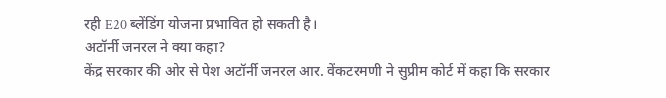रही E20 ब्लेंडिंग योजना प्रभावित हो सकती है।
अटॉर्नी जनरल ने क्या कहा?
केंद्र सरकार की ओर से पेश अटॉर्नी जनरल आर. वेंकटरमणी ने सुप्रीम कोर्ट में कहा कि सरकार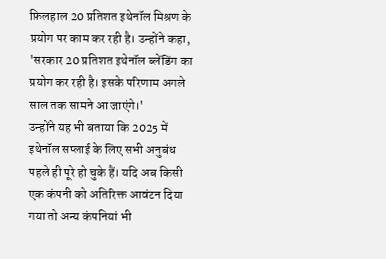फ़िलहाल 20 प्रतिशत इथेनॉल मिश्रण के प्रयोग पर काम कर रही है। उन्होंने कहा, 'सरकार 20 प्रतिशत इथेनॉल ब्लेंडिंग का प्रयोग कर रही है। इसके परिणाम अगले साल तक सामने आ जाएंगे।'
उन्होंने यह भी बताया कि 2025 में इथेनॉल सप्लाई के लिए सभी अनुबंध पहले ही पूरे हो चुके हैं। यदि अब किसी एक कंपनी को अतिरिक्त आवंटन दिया गया तो अन्य कंपनियां भी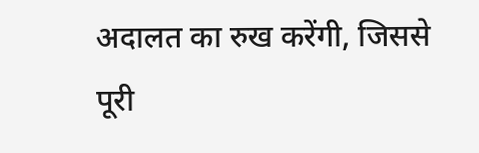अदालत का रुख करेंगी, जिससे पूरी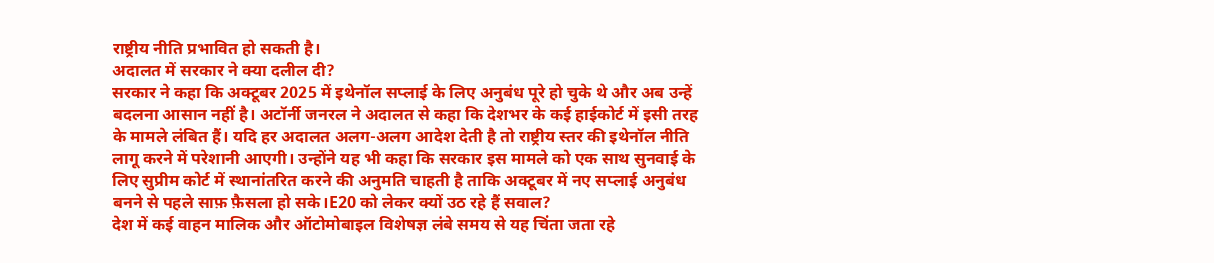राष्ट्रीय नीति प्रभावित हो सकती है।
अदालत में सरकार ने क्या दलील दी?
सरकार ने कहा कि अक्टूबर 2025 में इथेनॉल सप्लाई के लिए अनुबंध पूरे हो चुके थे और अब उन्हें बदलना आसान नहीं है। अटॉर्नी जनरल ने अदालत से कहा कि देशभर के कई हाईकोर्ट में इसी तरह के मामले लंबित हैं। यदि हर अदालत अलग-अलग आदेश देती है तो राष्ट्रीय स्तर की इथेनॉल नीति लागू करने में परेशानी आएगी। उन्होंने यह भी कहा कि सरकार इस मामले को एक साथ सुनवाई के लिए सुप्रीम कोर्ट में स्थानांतरित करने की अनुमति चाहती है ताकि अक्टूबर में नए सप्लाई अनुबंध बनने से पहले साफ़ फ़ैसला हो सके।E20 को लेकर क्यों उठ रहे हैं सवाल?
देश में कई वाहन मालिक और ऑटोमोबाइल विशेषज्ञ लंबे समय से यह चिंता जता रहे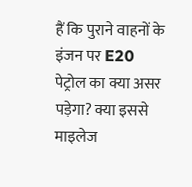हैं कि पुराने वाहनों के इंजन पर E20 पेट्रोल का क्या असर पड़ेगा? क्या इससे माइलेज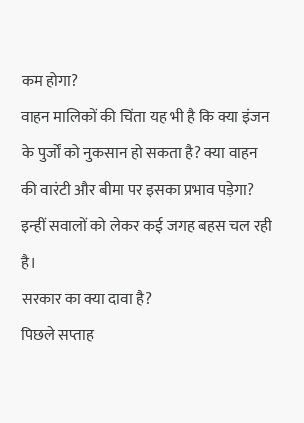कम होगा?
वाहन मालिकों की चिंता यह भी है कि क्या इंजन के पुर्जों को नुकसान हो सकता है? क्या वाहन की वारंटी और बीमा पर इसका प्रभाव पड़ेगा? इन्हीं सवालों को लेकर कई जगह बहस चल रही है।
सरकार का क्या दावा है?
पिछले सप्ताह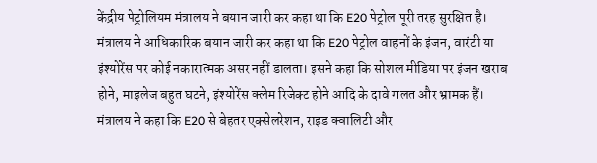केंद्रीय पेट्रोलियम मंत्रालय ने बयान जारी कर कहा था कि E20 पेट्रोल पूरी तरह सुरक्षित है। मंत्रालय ने आधिकारिक बयान जारी कर कहा था कि E20 पेट्रोल वाहनों के इंजन, वारंटी या इंश्योरेंस पर कोई नकारात्मक असर नहीं डालता। इसने कहा कि सोशल मीडिया पर इंजन खराब होने, माइलेज बहुत घटने, इंश्योरेंस क्लेम रिजेक्ट होने आदि के दावे गलत और भ्रामक हैं। मंत्रालय ने कहा कि E20 से बेहतर एक्सेलरेशन, राइड क्वालिटी और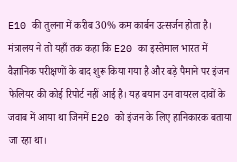E10 की तुलना में करीब 30% कम कार्बन उत्सर्जन होता है।
मंत्रालय ने तो यहाँ तक कहा कि E20 का इस्तेमाल भारत में वैज्ञानिक परीक्षणों के बाद शुरू किया गया है और बड़े पैमाने पर इंजन फेलियर की कोई रिपोर्ट नहीं आई है। यह बयान उन वायरल दावों के जवाब में आया था जिनमें E20 को इंजन के लिए हानिकारक बताया जा रहा था।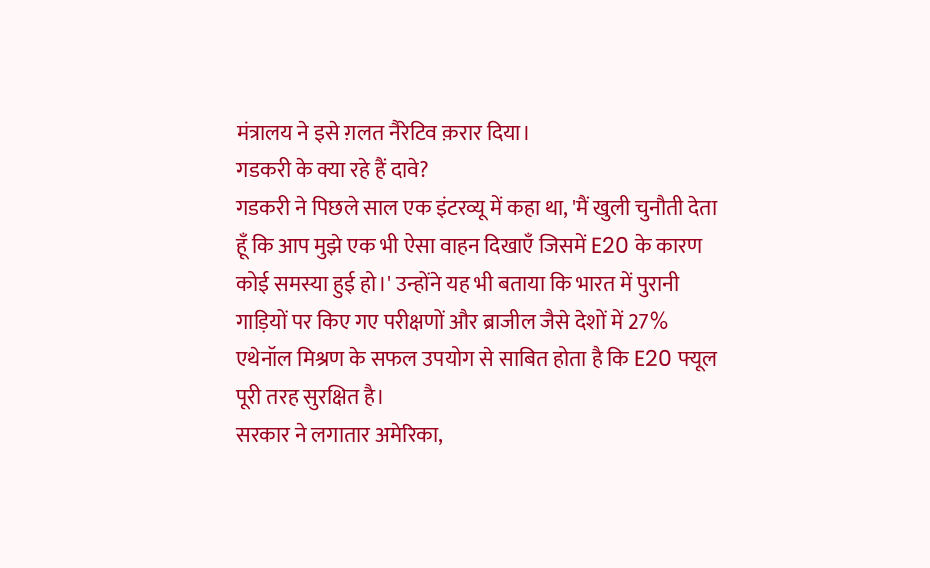मंत्रालय ने इसे ग़लत नैरेटिव क़रार दिया।
गडकरी के क्या रहे हैं दावे?
गडकरी ने पिछले साल एक इंटरव्यू में कहा था, 'मैं खुली चुनौती देता हूँ कि आप मुझे एक भी ऐसा वाहन दिखाएँ जिसमें E20 के कारण कोई समस्या हुई हो।' उन्होंने यह भी बताया कि भारत में पुरानी गाड़ियों पर किए गए परीक्षणों और ब्राजील जैसे देशों में 27% एथेनॉल मिश्रण के सफल उपयोग से साबित होता है कि E20 फ्यूल पूरी तरह सुरक्षित है।
सरकार ने लगातार अमेरिका,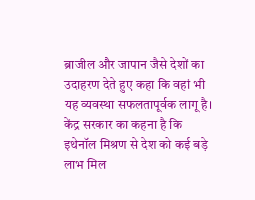ब्राजील और जापान जैसे देशों का उदाहरण देते हुए कहा कि वहां भी यह व्यवस्था सफलतापूर्वक लागू है। केंद्र सरकार का कहना है कि इथेनॉल मिश्रण से देश को कई बड़े लाभ मिल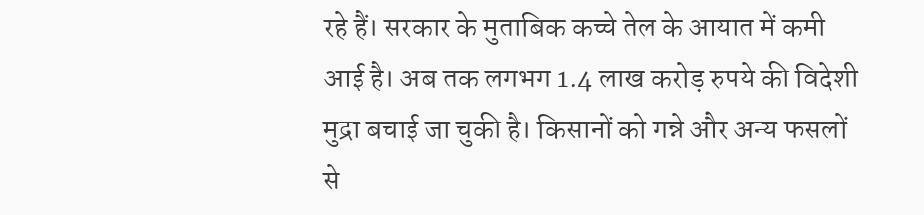रहे हैं। सरकार के मुताबिक कच्चे तेल के आयात में कमी आई है। अब तक लगभग 1.4 लाख करोड़ रुपये की विदेशी मुद्रा बचाई जा चुकी है। किसानों को गन्ने और अन्य फसलों से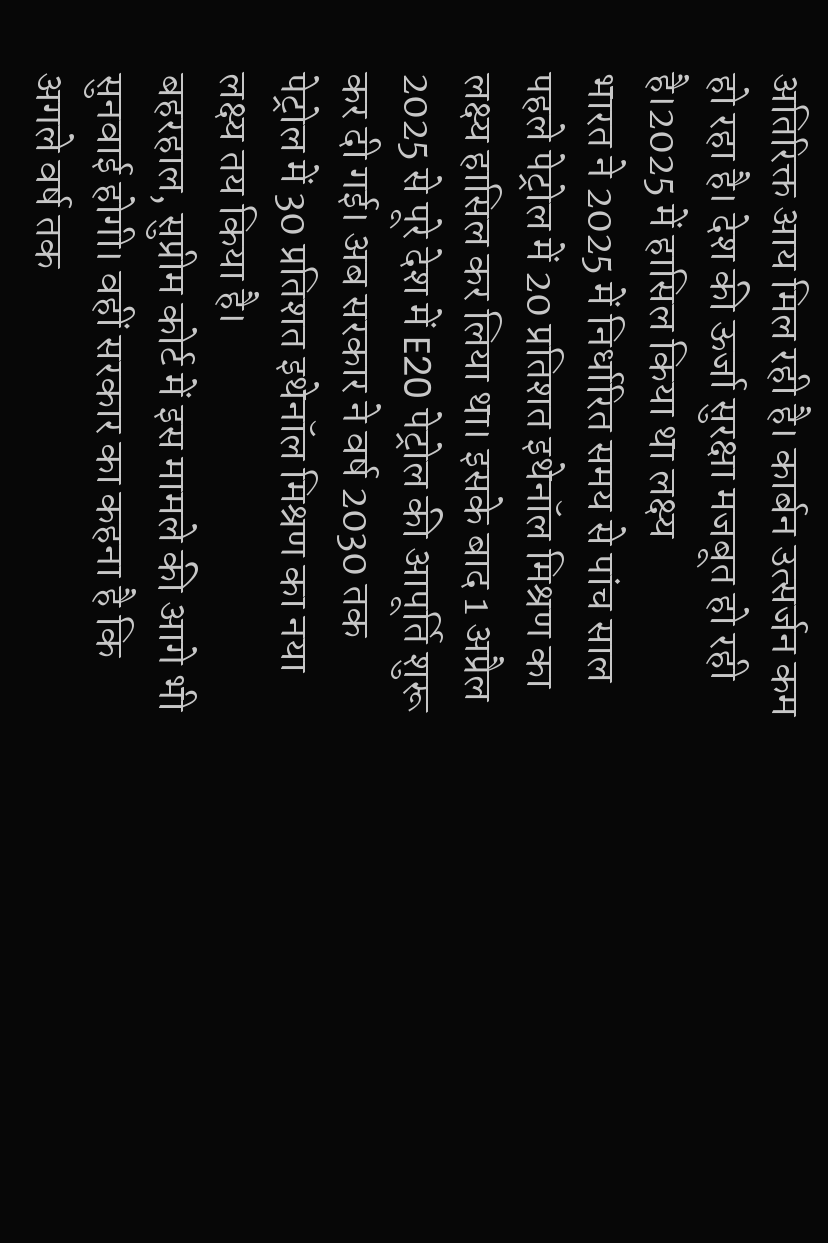अतिरिक्त आय मिल रही है। कार्बन उत्सर्जन कम हो रहा है। देश की ऊर्जा सुरक्षा मजबूत हो रही है।2025 में हासिल किया था लक्ष्य
भारत ने 2025 में निर्धारित समय से पांच साल पहले पेट्रोल में 20 प्रतिशत इथेनॉल मिश्रण का लक्ष्य हासिल कर लिया था। इसके बाद 1 अप्रैल 2025 से पूरे देश में E20 पेट्रोल की आपूर्ति शुरू कर दी गई। अब सरकार ने वर्ष 2030 तक पेट्रोल में 30 प्रतिशत इथेनॉल मिश्रण का नया लक्ष्य तय किया है।
बहरहाल, सुप्रीम कोर्ट में इस मामले की आगे भी सुनवाई होगी। वहीं सरकार का कहना है कि अगले वर्ष तक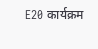E20 कार्यक्रम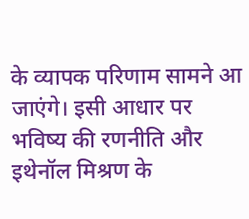के व्यापक परिणाम सामने आ जाएंगे। इसी आधार पर भविष्य की रणनीति और इथेनॉल मिश्रण के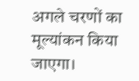अगले चरणों का मूल्यांकन किया जाएगा।